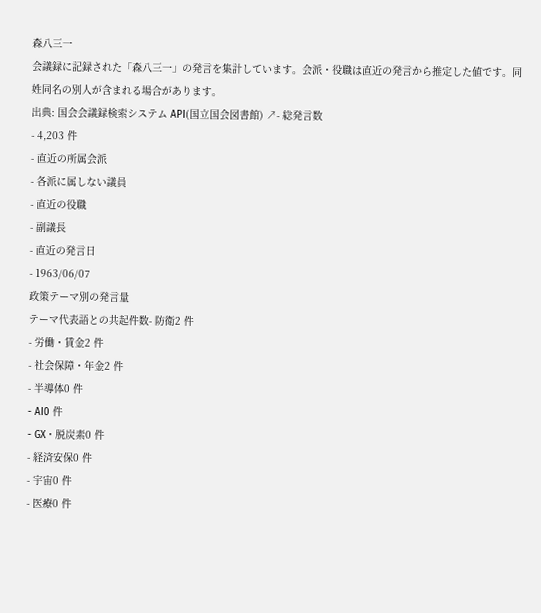森八三一
会議録に記録された「森八三一」の発言を集計しています。会派・役職は直近の発言から推定した値です。同姓同名の別人が含まれる場合があります。
出典: 国会会議録検索システム API(国立国会図書館) ↗- 総発言数
- 4,203 件
- 直近の所属会派
- 各派に属しない議員
- 直近の役職
- 副議長
- 直近の発言日
- 1963/06/07
政策テーマ別の発言量
テーマ代表語との共起件数- 防衛2 件
- 労働・賃金2 件
- 社会保障・年金2 件
- 半導体0 件
- AI0 件
- GX・脱炭素0 件
- 経済安保0 件
- 宇宙0 件
- 医療0 件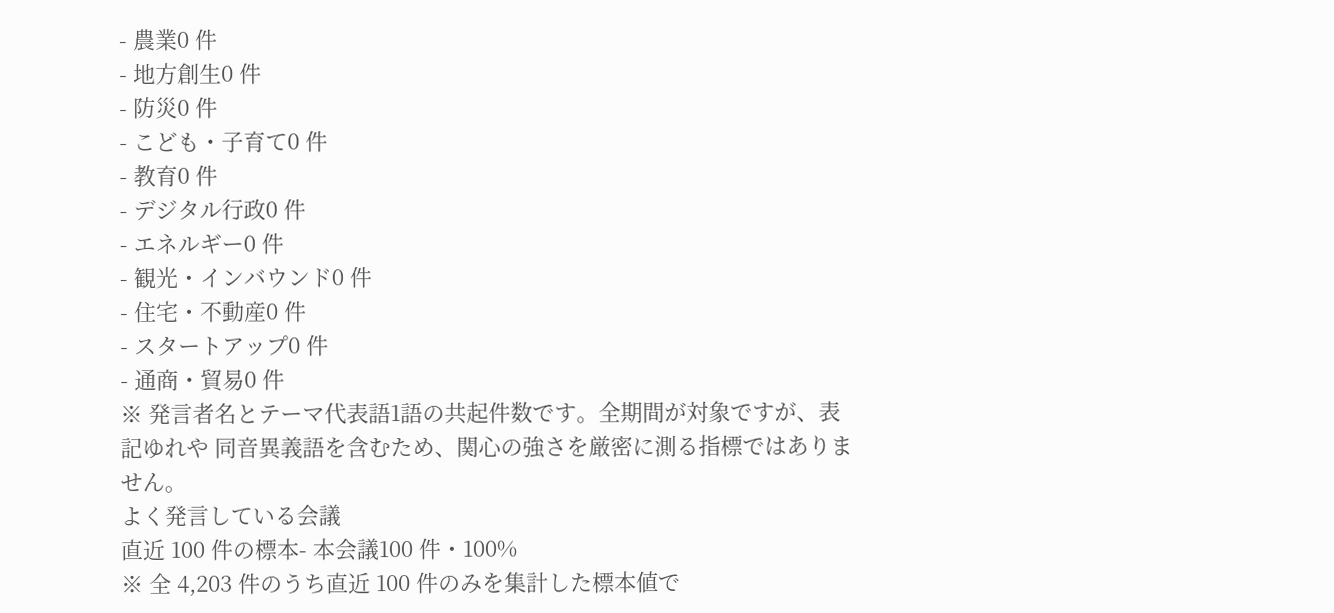- 農業0 件
- 地方創生0 件
- 防災0 件
- こども・子育て0 件
- 教育0 件
- デジタル行政0 件
- エネルギー0 件
- 観光・インバウンド0 件
- 住宅・不動産0 件
- スタートアップ0 件
- 通商・貿易0 件
※ 発言者名とテーマ代表語1語の共起件数です。全期間が対象ですが、表記ゆれや 同音異義語を含むため、関心の強さを厳密に測る指標ではありません。
よく発言している会議
直近 100 件の標本- 本会議100 件・100%
※ 全 4,203 件のうち直近 100 件のみを集計した標本値で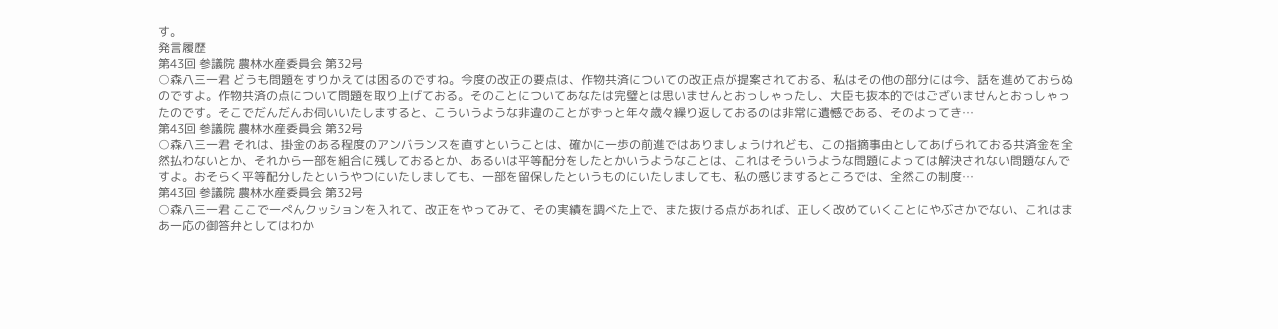す。
発言履歴
第43回 参議院 農林水産委員会 第32号
○森八三一君 どうも問題をすりかえては困るのですね。今度の改正の要点は、作物共済についての改正点が提案されておる、私はその他の部分には今、話を進めておらぬのですよ。作物共済の点について問題を取り上げておる。そのことについてあなたは完璧とは思いませんとおっしゃったし、大臣も抜本的ではございませんとおっしゃったのです。そこでだんだんお伺いいたしますると、こういうような非違のことがずっと年々歳々繰り返しておるのは非常に遺憾である、そのよってき…
第43回 参議院 農林水産委員会 第32号
○森八三一君 それは、掛金のある程度のアンバランスを直すということは、確かに一歩の前進ではありましょうけれども、この指摘事由としてあげられておる共済金を全然払わないとか、それから一部を組合に残しておるとか、あるいは平等配分をしたとかいうようなことは、これはそういうような問題によっては解決されない問題なんですよ。おそらく平等配分したというやつにいたしましても、一部を留保したというものにいたしましても、私の感じまするところでは、全然この制度…
第43回 参議院 農林水産委員会 第32号
○森八三一君 ここで一ぺんクッションを入れて、改正をやってみて、その実績を調べた上で、また抜ける点があれば、正しく改めていくことにやぶさかでない、これはまあ一応の御答弁としてはわか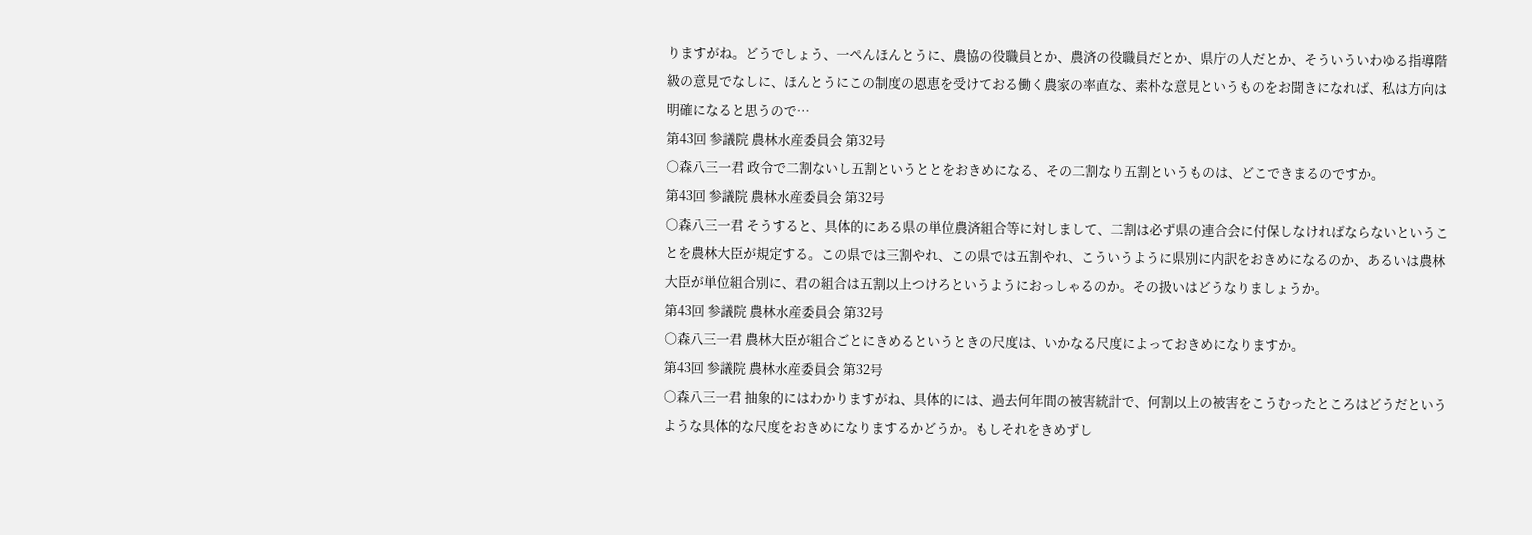りますがね。どうでしょう、一ぺんほんとうに、農協の役職員とか、農済の役職員だとか、県庁の人だとか、そういういわゆる指導階級の意見でなしに、ほんとうにこの制度の恩恵を受けておる働く農家の率直な、素朴な意見というものをお聞きになれば、私は方向は明確になると思うので…
第43回 参議院 農林水産委員会 第32号
○森八三一君 政令で二割ないし五割というととをおきめになる、その二割なり五割というものは、どこできまるのですか。
第43回 参議院 農林水産委員会 第32号
○森八三一君 そうすると、具体的にある県の単位農済組合等に対しまして、二割は必ず県の連合会に付保しなければならないということを農林大臣が規定する。この県では三割やれ、この県では五割やれ、こういうように県別に内訳をおきめになるのか、あるいは農林大臣が単位組合別に、君の組合は五割以上つけろというようにおっしゃるのか。その扱いはどうなりましょうか。
第43回 参議院 農林水産委員会 第32号
○森八三一君 農林大臣が組合ごとにきめるというときの尺度は、いかなる尺度によっておきめになりますか。
第43回 参議院 農林水産委員会 第32号
○森八三一君 抽象的にはわかりますがね、具体的には、過去何年間の被害統計で、何割以上の被害をこうむったところはどうだというような具体的な尺度をおきめになりまするかどうか。もしそれをきめずし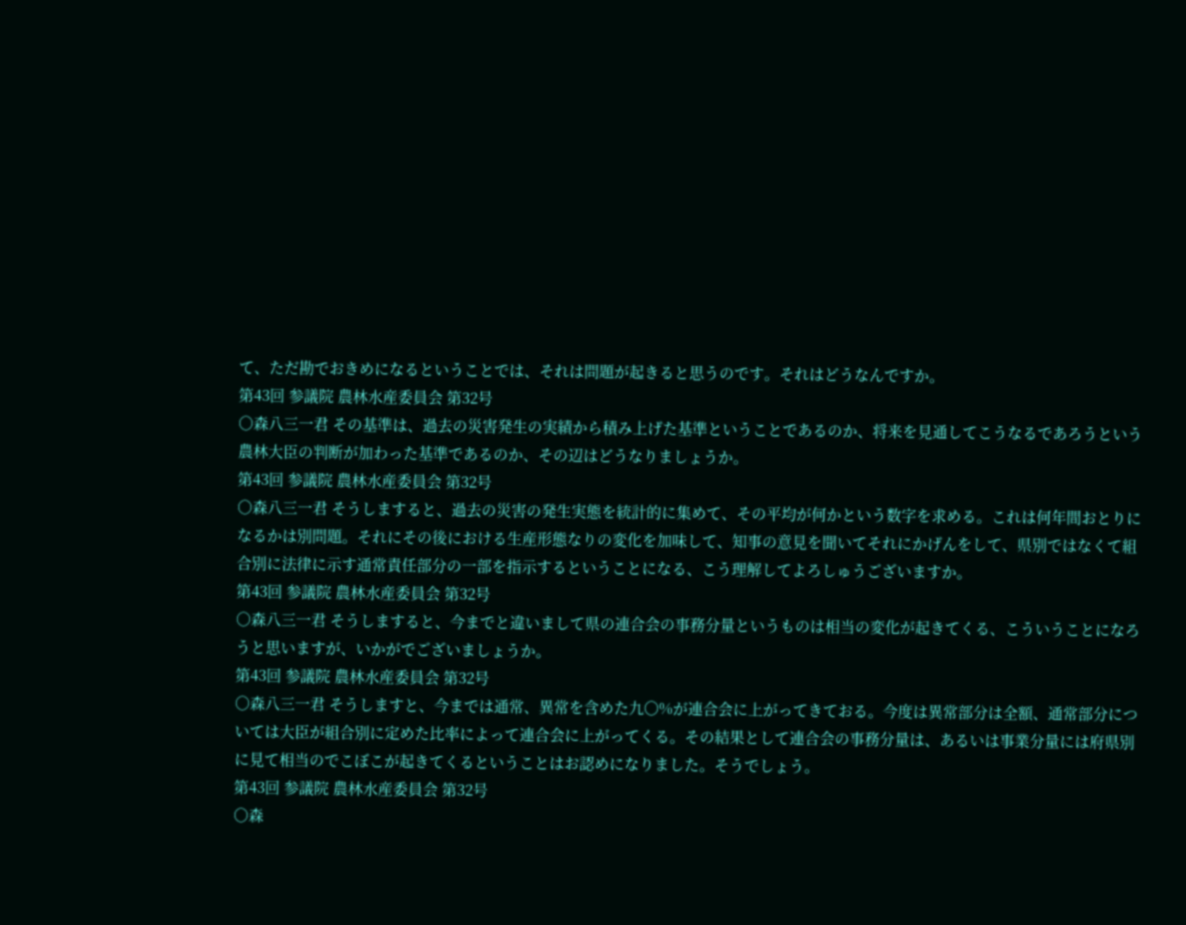て、ただ勘でおきめになるということでは、それは問題が起きると思うのです。それはどうなんですか。
第43回 参議院 農林水産委員会 第32号
○森八三一君 その基準は、過去の災害発生の実績から積み上げた基準ということであるのか、将来を見通してこうなるであろうという農林大臣の判断が加わった基準であるのか、その辺はどうなりましょうか。
第43回 参議院 農林水産委員会 第32号
○森八三一君 そうしますると、過去の災害の発生実態を統計的に集めて、その平均が何かという数字を求める。これは何年間おとりになるかは別問題。それにその後における生産形態なりの変化を加味して、知事の意見を聞いてそれにかげんをして、県別ではなくて組合別に法律に示す通常責任部分の一部を指示するということになる、こう理解してよろしゅうございますか。
第43回 参議院 農林水産委員会 第32号
○森八三一君 そうしますると、今までと違いまして県の連合会の事務分量というものは相当の変化が起きてくる、こういうことになろうと思いますが、いかがでございましょうか。
第43回 参議院 農林水産委員会 第32号
○森八三一君 そうしますと、今までは通常、異常を含めた九〇%が連合会に上がってきておる。今度は異常部分は全額、通常部分については大臣が組合別に定めた比率によって連合会に上がってくる。その結果として連合会の事務分量は、あるいは事業分量には府県別に見て相当のでこぼこが起きてくるということはお認めになりました。そうでしょう。
第43回 参議院 農林水産委員会 第32号
○森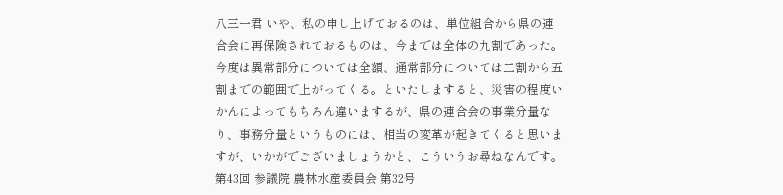八三一君 いや、私の申し上げておるのは、単位組合から県の連合会に再保険されておるものは、今までは全体の九割であった。今度は異常部分については全額、通常部分については二割から五割までの範囲で上がってくる。といたしますると、災害の程度いかんによってもちろん違いまするが、県の連合会の事業分量なり、事務分量というものには、相当の変革が起きてくると思いますが、いかがでございましょうかと、こういうお尋ねなんです。
第43回 参議院 農林水産委員会 第32号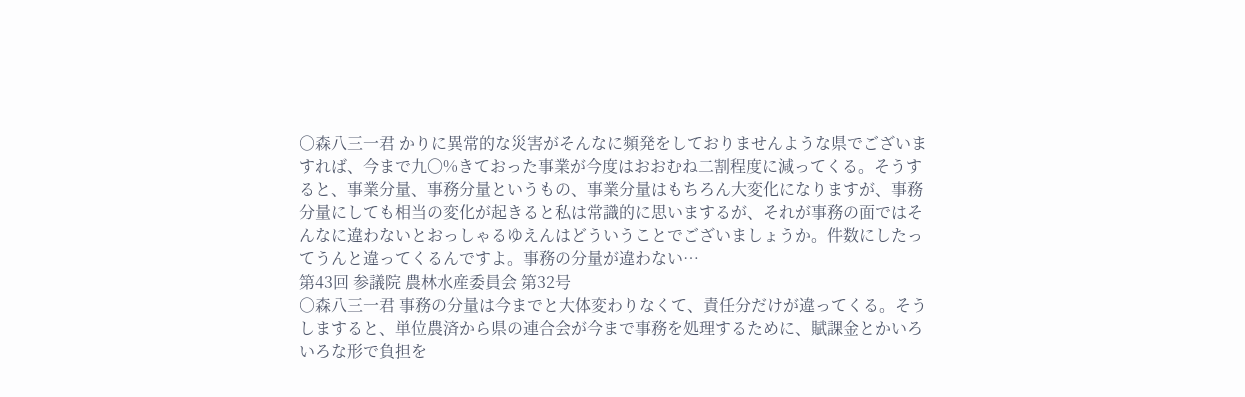○森八三一君 かりに異常的な災害がそんなに頻発をしておりませんような県でございますれば、今まで九〇%きておった事業が今度はおおむね二割程度に減ってくる。そうすると、事業分量、事務分量というもの、事業分量はもちろん大変化になりますが、事務分量にしても相当の変化が起きると私は常識的に思いまするが、それが事務の面ではそんなに違わないとおっしゃるゆえんはどういうことでございましょうか。件数にしたってうんと違ってくるんですよ。事務の分量が違わない…
第43回 参議院 農林水産委員会 第32号
○森八三一君 事務の分量は今までと大体変わりなくて、責任分だけが違ってくる。そうしますると、単位農済から県の連合会が今まで事務を処理するために、賦課金とかいろいろな形で負担を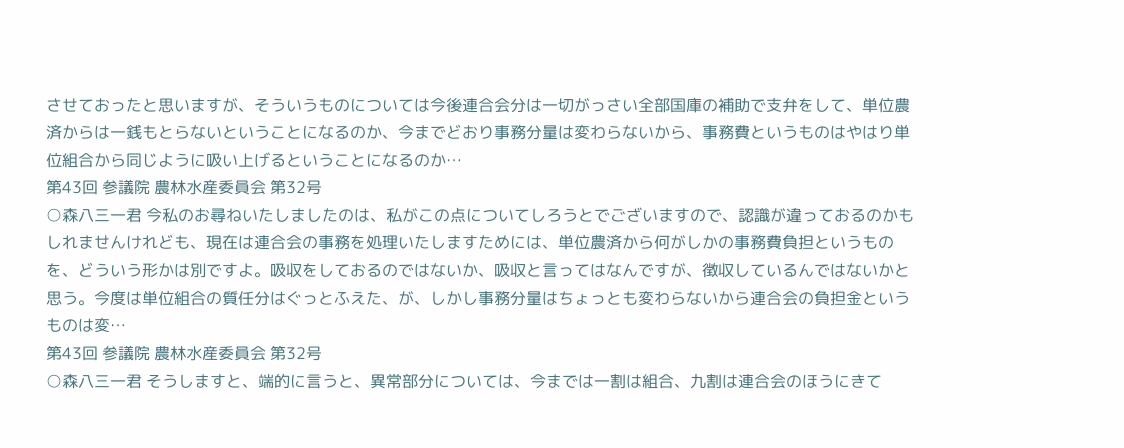させておったと思いますが、そういうものについては今後連合会分は一切がっさい全部国庫の補助で支弁をして、単位農済からは一銭もとらないということになるのか、今までどおり事務分量は変わらないから、事務費というものはやはり単位組合から同じように吸い上げるということになるのか…
第43回 参議院 農林水産委員会 第32号
○森八三一君 今私のお尋ねいたしましたのは、私がこの点についてしろうとでございますので、認識が違っておるのかもしれませんけれども、現在は連合会の事務を処理いたしますためには、単位農済から何がしかの事務費負担というものを、どういう形かは別ですよ。吸収をしておるのではないか、吸収と言ってはなんですが、徴収しているんではないかと思う。今度は単位組合の質任分はぐっとふえた、が、しかし事務分量はちょっとも変わらないから連合会の負担金というものは変…
第43回 参議院 農林水産委員会 第32号
○森八三一君 そうしますと、端的に言うと、異常部分については、今までは一割は組合、九割は連合会のほうにきて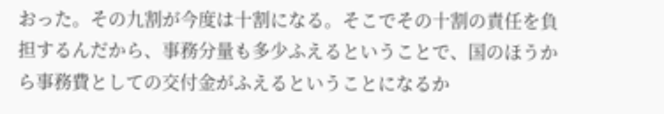おった。その九割が今度は十割になる。そこでその十割の責任を負担するんだから、事務分量も多少ふえるということで、国のほうから事務費としての交付金がふえるということになるか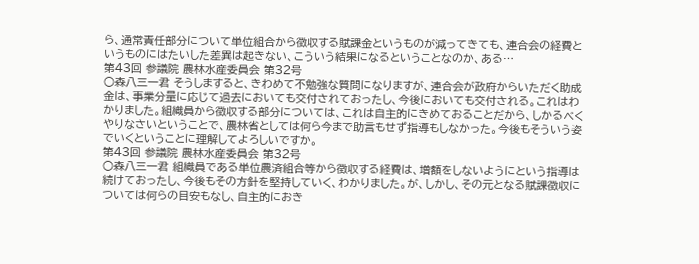ら、通常責任部分について単位組合から徴収する賦課金というものが減ってきても、連合会の経費というものにはたいした差異は起きない、こういう結果になるということなのか、ある…
第43回 参議院 農林水産委員会 第32号
○森八三一君 そうしますると、きわめて不勉強な質問になりますが、連合会が政府からいただく助成金は、事業分量に応じて過去においても交付されておったし、今後においても交付される。これはわかりました。組織員から徴収する部分については、これは自主的にきめておることだから、しかるべくやりなさいということで、農林省としては何ら今まで助言もせず指導もしなかった。今後もそういう姿でいくということに理解してよろしいですか。
第43回 参議院 農林水産委員会 第32号
○森八三一君 組織員である単位農済組合等から徴収する経費は、増額をしないようにという指導は続けておったし、今後もその方針を堅持していく、わかりました。が、しかし、その元となる賦課徴収については何らの目安もなし、自主的におき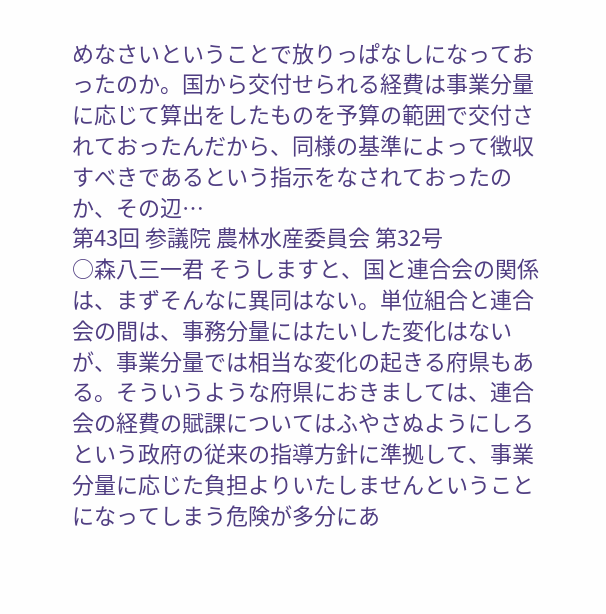めなさいということで放りっぱなしになっておったのか。国から交付せられる経費は事業分量に応じて算出をしたものを予算の範囲で交付されておったんだから、同様の基準によって徴収すべきであるという指示をなされておったのか、その辺…
第43回 参議院 農林水産委員会 第32号
○森八三一君 そうしますと、国と連合会の関係は、まずそんなに異同はない。単位組合と連合会の間は、事務分量にはたいした変化はないが、事業分量では相当な変化の起きる府県もある。そういうような府県におきましては、連合会の経費の賦課についてはふやさぬようにしろという政府の従来の指導方針に準拠して、事業分量に応じた負担よりいたしませんということになってしまう危険が多分にあ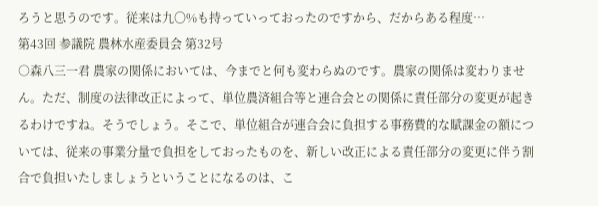ろうと思うのです。従来は九〇%も持っていっておったのですから、だからある程度…
第43回 参議院 農林水産委員会 第32号
○森八三一君 農家の関係においては、今までと何も変わらぬのです。農家の関係は変わりません。ただ、制度の法律改正によって、単位農済組合等と連合会との関係に責任部分の変更が起きるわけですね。そうでしょう。そこで、単位組合が連合会に負担する事務費的な賦課金の額については、従来の事業分量で負担をしておったものを、新しい改正による責任部分の変更に伴う割合で負担いたしましょうということになるのは、こ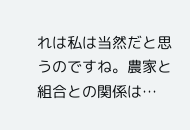れは私は当然だと思うのですね。農家と組合との関係は…